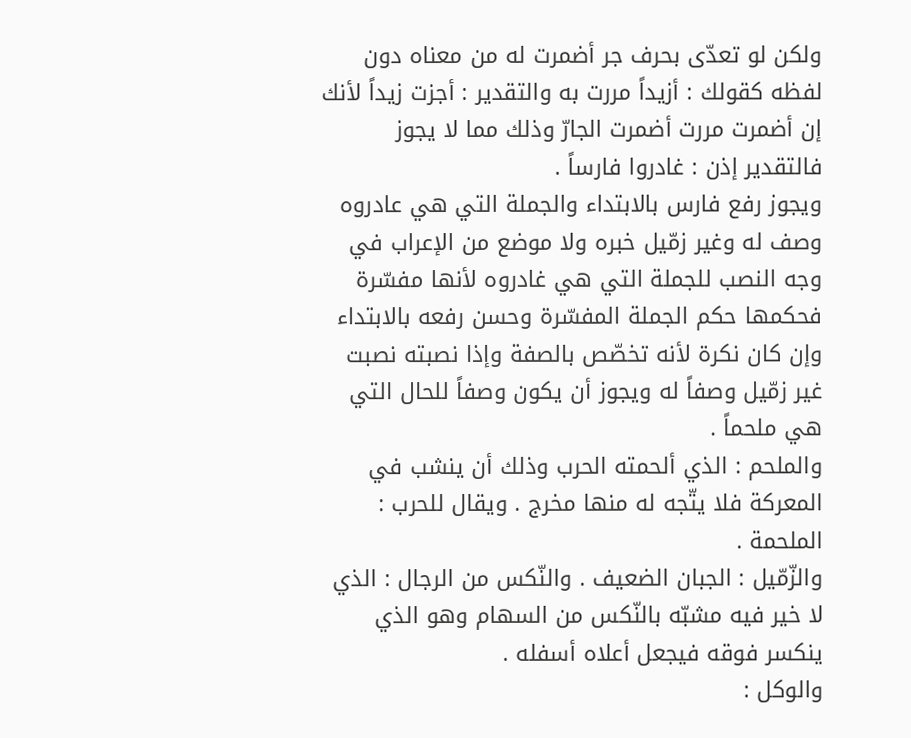ولكن لو تعدّى بحرف جر أضمرت له من معناه دون لفظه كقولك : أزيداً مررت به والتقدير : أجزت زيداً لأنك إن أضمرت مررت أضمرت الجارّ وذلك مما لا يجوز فالتقدير إذن : غادروا فارساً .
ويجوز رفع فارس بالابتداء والجملة التي هي عادروه وصف له وغير زمّيل خبره ولا موضع من الإعراب في وجه النصب للجملة التي هي غادروه لأنها مفسّرة فحكمها حكم الجملة المفسّرة وحسن رفعه بالابتداء وإن كان نكرة لأنه تخصّص بالصفة وإذا نصبته نصبت غير زمّيل وصفاً له ويجوز أن يكون وصفاً للحال التي هي ملحماً .
والملحم : الذي ألحمته الحرب وذلك أن ينشب في المعركة فلا يتّجه له منها مخرج . ويقال للحرب : الملحمة .
والزّمّيل : الجبان الضعيف . والنّكس من الرجال : الذي لا خير فيه مشبّه بالنّكس من السهام وهو الذي ينكسر فوقه فيجعل أعلاه أسفله .
والوكل :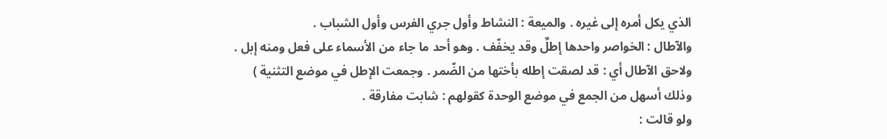الذي يكل أمره إلى غيره . والميعة : النشاط وأول جري الفرس وأول الشباب .
والآطال : الخواصر واحدها إطلٌ وقد يخفّف . وهو أحد ما جاء من الأسماء على فعل ومنه إبل .
ولاحق الآطال أي : قد لصقت إطله بأختها من الضّمر . وجمعت الإطل في موضع التثنية )
وذلك أسهل من الجمع في موضع الوحدة كقولهم : شابت مفارقة .
ولو قالت :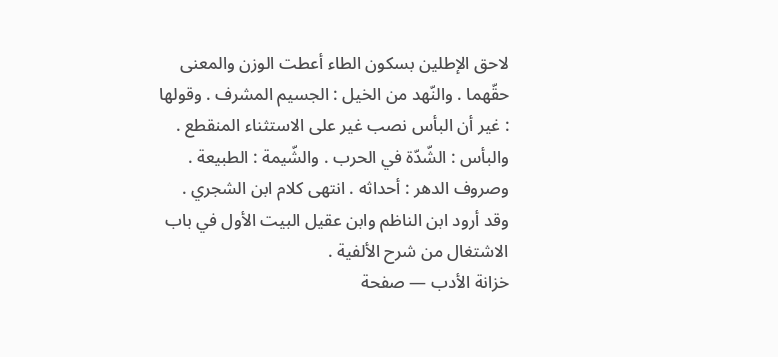لاحق الإطلين بسكون الطاء أعطت الوزن والمعنى حقّهما . والنّهد من الخيل : الجسيم المشرف . وقولها : غير أن البأس نصب غير على الاستثناء المنقطع .
والبأس : الشّدّة في الحرب . والشّيمة : الطبيعة . وصروف الدهر : أحداثه . انتهى كلام ابن الشجري .
وقد أرود ابن الناظم وابن عقيل البيت الأول في باب الاشتغال من شرح الألفية .
خزانة الأدب — صفحة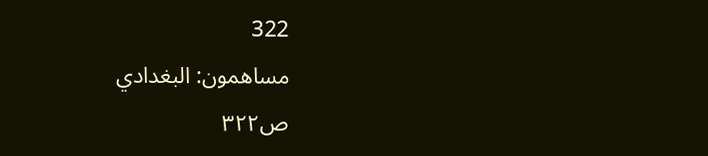322
مساهمون: البغدادي
ص٣٢٢